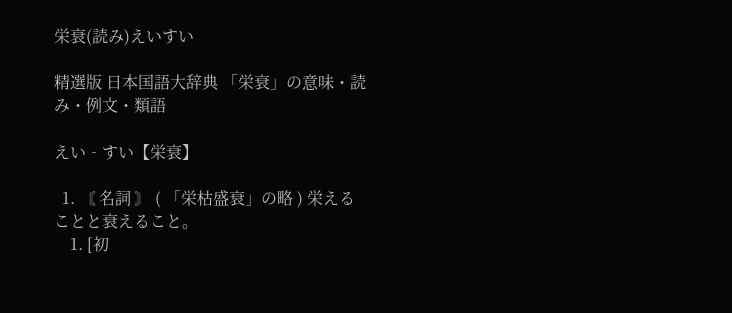栄衰(読み)えいすい

精選版 日本国語大辞典 「栄衰」の意味・読み・例文・類語

えい‐すい【栄衰】

  1. 〘 名詞 〙 ( 「栄枯盛衰」の略 ) 栄えることと衰えること。
    1. [初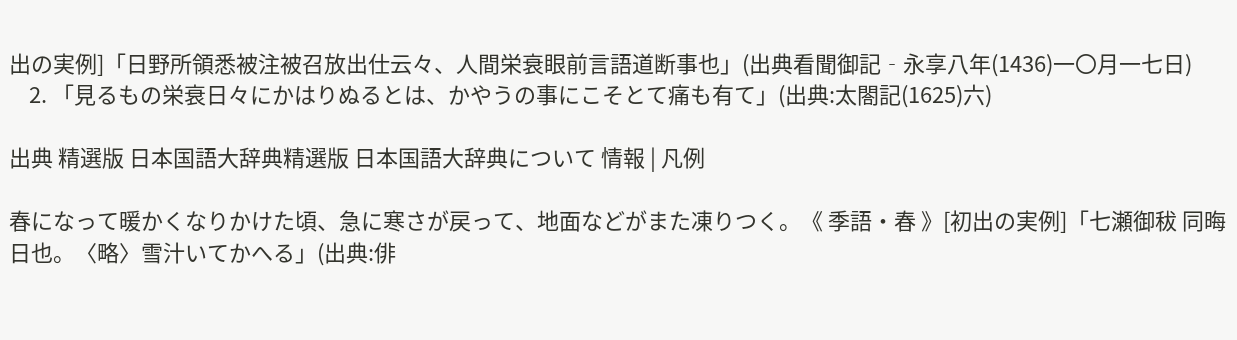出の実例]「日野所領悉被注被召放出仕云々、人間栄衰眼前言語道断事也」(出典看聞御記‐永享八年(1436)一〇月一七日)
    2. 「見るもの栄衰日々にかはりぬるとは、かやうの事にこそとて痛も有て」(出典:太閤記(1625)六)

出典 精選版 日本国語大辞典精選版 日本国語大辞典について 情報 | 凡例

春になって暖かくなりかけた頃、急に寒さが戻って、地面などがまた凍りつく。《 季語・春 》[初出の実例]「七瀬御秡 同晦日也。〈略〉雪汁いてかへる」(出典:俳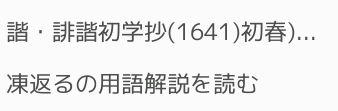諧・誹諧初学抄(1641)初春)...

凍返るの用語解説を読む